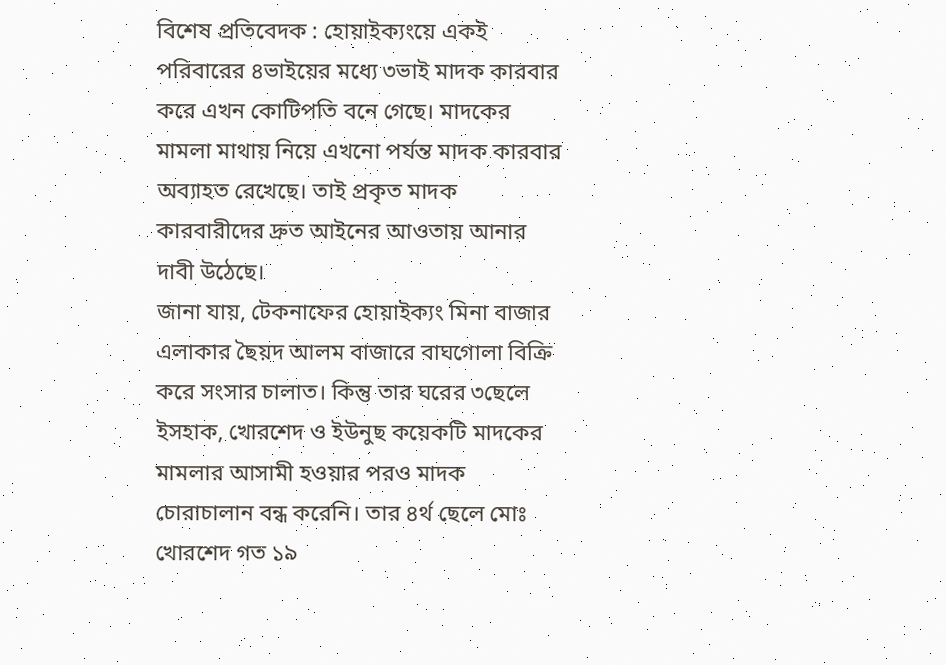বিশেষ প্রতিবেদক : হোয়াইক্যংয়ে একই পরিবারের ৪ভাইয়ের মধ্যে ৩ভাই মাদক কারবার করে এখন কোটিপতি বনে গেছে। মাদকের মামলা মাথায় নিয়ে এখনো পর্যন্ত মাদক কারবার অব্যাহত রেখেছে। তাই প্রকৃত মাদক কারবারীদের দ্রুত আইনের আওতায় আনার দাবী উঠেছে।
জানা যায়, টেকনাফের হোয়াইক্যং মিনা বাজার এলাকার ছৈয়দ আলম বাজারে বাঘগোলা বিক্রি করে সংসার চালাত। কিন্তু তার ঘরের ৩ছেলে ইসহাক, খোরশেদ ও ইউনুছ কয়েকটি মাদকের মামলার আসামী হওয়ার পরও মাদক চোরাচালান বন্ধ করেনি। তার ৪র্থ ছেলে মোঃ খোরশেদ গত ১৯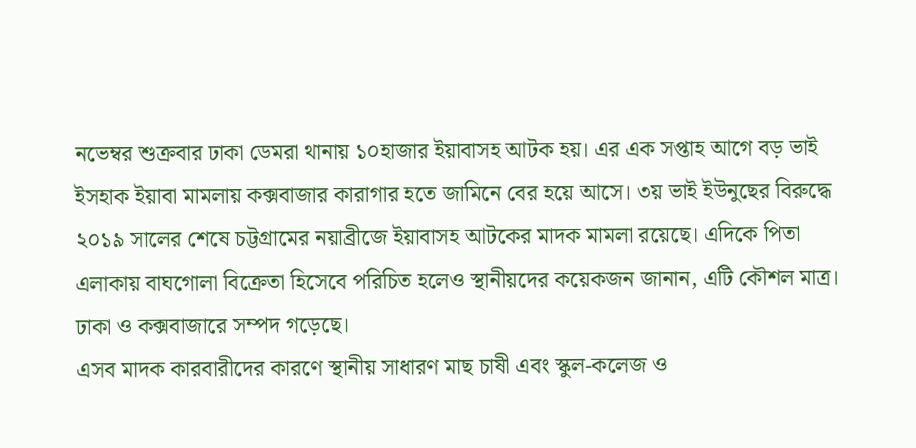নভেম্বর শুক্রবার ঢাকা ডেমরা থানায় ১০হাজার ইয়াবাসহ আটক হয়। এর এক সপ্তাহ আগে বড় ভাই ইসহাক ইয়াবা মামলায় কক্সবাজার কারাগার হতে জামিনে বের হয়ে আসে। ৩য় ভাই ইউনুছের বিরুদ্ধে ২০১৯ সালের শেষে চট্টগ্রামের নয়াব্রীজে ইয়াবাসহ আটকের মাদক মামলা রয়েছে। এদিকে পিতা এলাকায় বাঘগোলা বিক্রেতা হিসেবে পরিচিত হলেও স্থানীয়দের কয়েকজন জানান, এটি কৌশল মাত্র। ঢাকা ও কক্সবাজারে সম্পদ গড়েছে।
এসব মাদক কারবারীদের কারণে স্থানীয় সাধারণ মাছ চাষী এবং স্কুল-কলেজ ও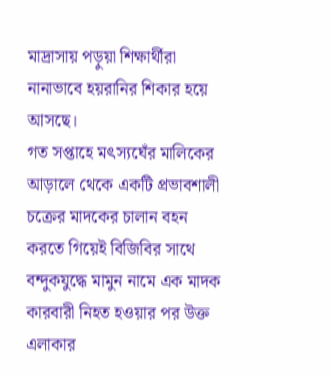মাদ্রাসায় পড়ুয়া শিক্ষার্থীরা নানাভাবে হয়রানির শিকার হয়ে আসছে।
গত সপ্তাহে মৎস্যঘেঁর মালিকের আড়ালে থেকে একটি প্রভাবশালী চক্রের মাদকের চালান বহন করতে গিয়েই বিজিবির সাথে বন্দুকযুদ্ধে মামুন নামে এক মাদক কারবারী নিহত হওয়ার পর উক্ত এলাকার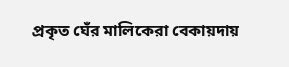প্রকৃত ঘেঁর মালিকেরা বেকায়দায়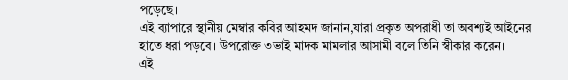পড়েছে।
এই ব্যাপারে স্থানীয় মেম্বার কবির আহমদ জানান,যারা প্রকৃত অপরাধী তা অবশ্যই আইনের হাতে ধরা পড়বে। উপরোক্ত ৩ভাই মাদক মামলার আসামী বলে তিনি স্বীকার করেন।
এই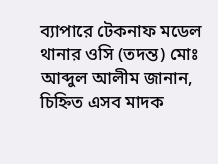ব্যাপারে টেকনাফ মডেল থানার ওসি (তদন্ত) মোঃ আব্দুল আলীম জানান, চিহ্নিত এসব মাদক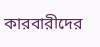কারবারীদের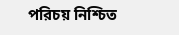পরিচয় নিশ্চিত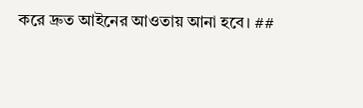করে দ্রুত আইনের আওতায় আনা হবে। ##